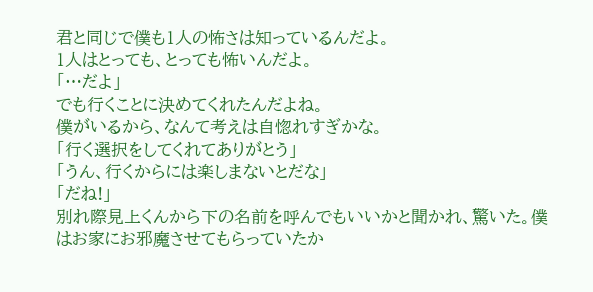君と同じで僕も1人の怖さは知っているんだよ。
1人はとっても、とっても怖いんだよ。
「…だよ」
でも行くことに決めてくれたんだよね。
僕がいるから、なんて考えは自惚れすぎかな。
「行く選択をしてくれてありがとう」
「うん、行くからには楽しまないとだな」
「だね!」
別れ際見上くんから下の名前を呼んでもいいかと聞かれ、驚いた。僕はお家にお邪魔させてもらっていたか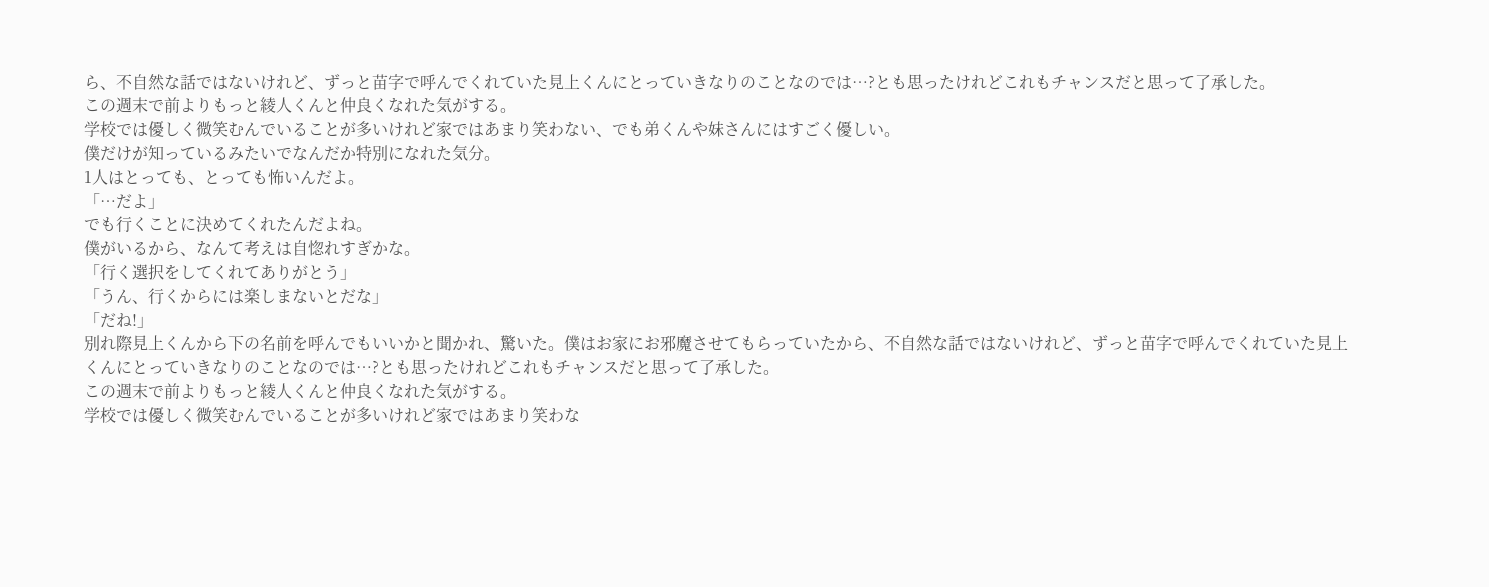ら、不自然な話ではないけれど、ずっと苗字で呼んでくれていた見上くんにとっていきなりのことなのでは…?とも思ったけれどこれもチャンスだと思って了承した。
この週末で前よりもっと綾人くんと仲良くなれた気がする。
学校では優しく微笑むんでいることが多いけれど家ではあまり笑わない、でも弟くんや妹さんにはすごく優しい。
僕だけが知っているみたいでなんだか特別になれた気分。
1人はとっても、とっても怖いんだよ。
「…だよ」
でも行くことに決めてくれたんだよね。
僕がいるから、なんて考えは自惚れすぎかな。
「行く選択をしてくれてありがとう」
「うん、行くからには楽しまないとだな」
「だね!」
別れ際見上くんから下の名前を呼んでもいいかと聞かれ、驚いた。僕はお家にお邪魔させてもらっていたから、不自然な話ではないけれど、ずっと苗字で呼んでくれていた見上くんにとっていきなりのことなのでは…?とも思ったけれどこれもチャンスだと思って了承した。
この週末で前よりもっと綾人くんと仲良くなれた気がする。
学校では優しく微笑むんでいることが多いけれど家ではあまり笑わな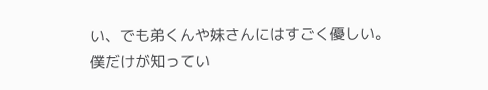い、でも弟くんや妹さんにはすごく優しい。
僕だけが知ってい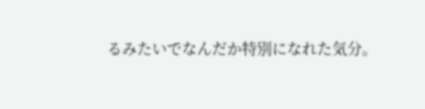るみたいでなんだか特別になれた気分。